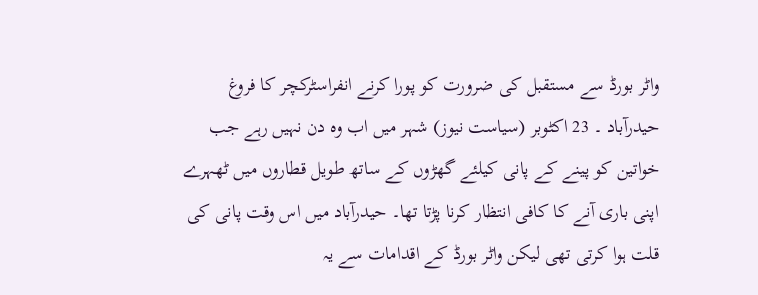واٹر بورڈ سے مستقبل کی ضرورت کو پورا کرنے انفراسٹرکچر کا فروغ
حیدرآباد ۔ 23 اکٹوبر (سیاست نیوز) شہر میں اب وہ دن نہیں رہے جب خواتین کو پینے کے پانی کیلئے گھڑوں کے ساتھ طویل قطاروں میں ٹھہرے اپنی باری آنے کا کافی انتظار کرنا پڑتا تھا۔ حیدرآباد میں اس وقت پانی کی قلت ہوا کرتی تھی لیکن واٹر بورڈ کے اقدامات سے یہ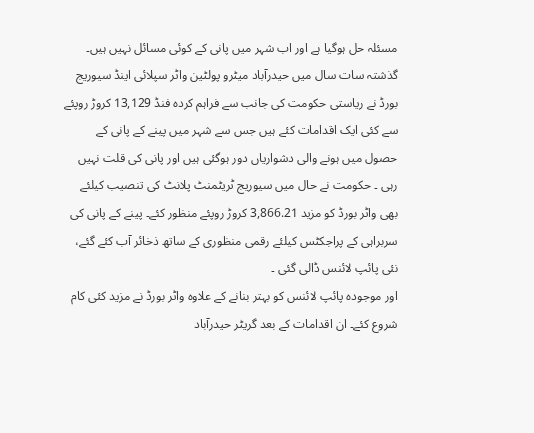مسئلہ حل ہوگیا ہے اور اب شہر میں پانی کے کوئی مسائل نہیں ہیں۔ گذشتہ سات سال میں حیدرآباد میٹرو پولٹین واٹر سپلائی اینڈ سیوریج بورڈ نے ریاستی حکومت کی جانب سے فراہم کردہ فنڈ 13,129 کروڑ روپئے سے کئی ایک اقدامات کئے ہیں جس سے شہر میں پینے کے پانی کے حصول میں ہونے والی دشواریاں دور ہوگئی ہیں اور پانی کی قلت نہیں رہی ۔ حکومت نے حال میں سیوریج ٹریٹمنٹ پلانٹ کی تنصیب کیلئے بھی واٹر بورڈ کو مزید 3,866.21 کروڑ روپئے منظور کئے۔ پینے کے پانی کی سربراہی کے پراجکٹس کیلئے رقمی منظوری کے ساتھ ذخائر آب کئے گئے، نئی پائپ لائنس ڈالی گئی ۔
اور موجودہ پائپ لائنس کو بہتر بنانے کے علاوہ واٹر بورڈ نے مزید کئی کام شروع کئے۔ ان اقدامات کے بعد گریٹر حیدرآباد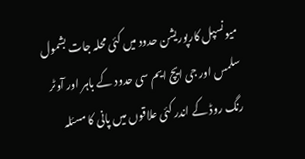میونسپل کارپوریشن حدود میں کئی محلہ جات بشمول سلمس اور جی ایچ ایم سی حدود کے باہر اور آوٹر رنگ روڈ کے اندر کئی علاقوں میں پانی کا مسئلہ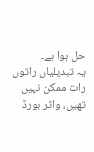حل ہوا ہے۔
یہ تبدیلیاں راتوں رات ممکن نہیں تھیں، واٹر بورڈ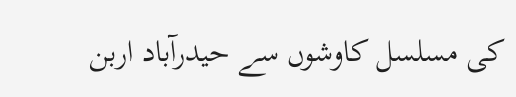کی مسلسل کاوشوں سے حیدرآباد اربن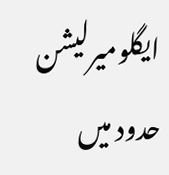ایگلومیرلیشن حدود میں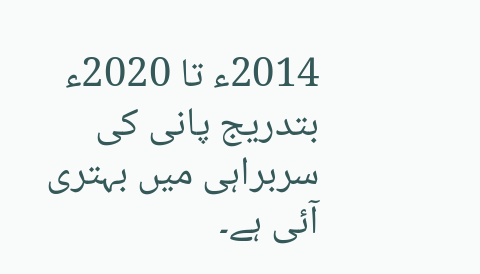2014ء تا 2020ء بتدریج پانی کی سربراہی میں بہتری آئی ہے۔